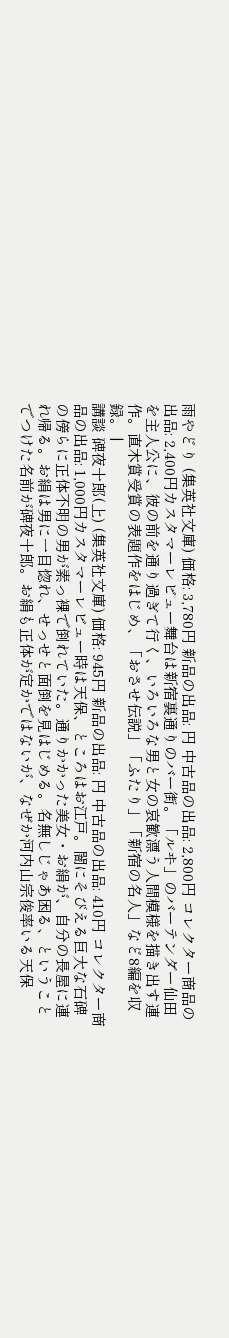雨やどり (集英社文庫) 価格: 3,780円 新品の出品: 円 中古品の出品: 2,800円 コレクター商品の出品: 2,400円カスタマーレビュー舞台は新宿裏通りのバー街。「ルヰ」のバーテンダー仙田を主人公に、彼の前を通り過ぎて行く、いろいろな男と女の哀歓漂う人間模様を描き出す連作。直木賞受賞の表題作をはじめ、「おさせ伝説」「ふたり」「新宿の名人」など8編を収録。 |
講談 碑夜十郎(上) (集英社文庫) 価格: 945円 新品の出品: 円 中古品の出品: 410円 コレクター商品の出品: 1,000円カスタマーレビュー時は天保、ところはお江戸。闇にそびえる巨大な石碑の傍らに正体不明の男が素っ裸で倒れていた。通りかかった美女・お絹が、自分の長屋に連れ帰る。お絹は男に一目惚れ、せっせと面倒を見はじめる。名無しじゃあ困る、ということでつけた名前が碑夜十郎。お絹も正体が定かではないが、なぜか河内山宗俊率いる天保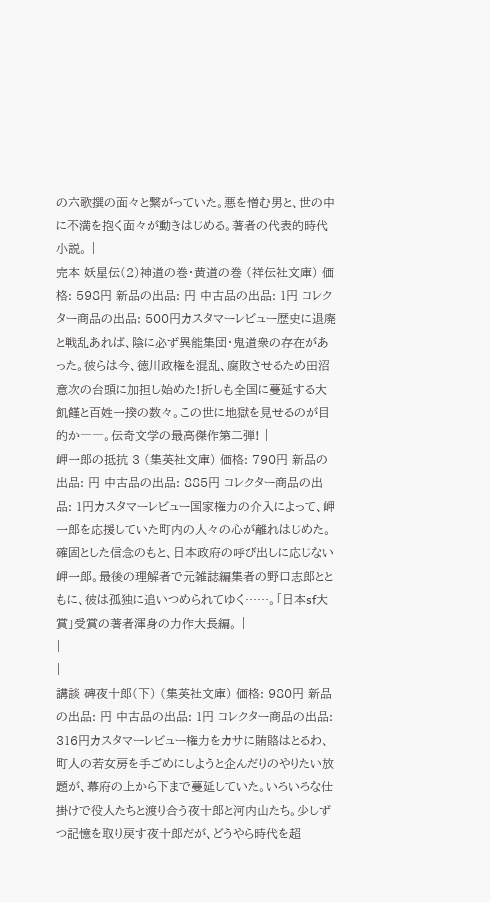の六歌撰の面々と繋がっていた。悪を憎む男と、世の中に不満を抱く面々が動きはじめる。著者の代表的時代小説。 |
完本 妖星伝(2)神道の巻・黄道の巻 (祥伝社文庫) 価格: 598円 新品の出品: 円 中古品の出品: 1円 コレクター商品の出品: 500円カスタマーレビュー歴史に退廃と戦乱あれば、陰に必ず異能集団・鬼道衆の存在があった。彼らは今、徳川政権を混乱、腐敗させるため田沼意次の台頭に加担し始めた!折しも全国に蔓延する大飢饉と百姓一揆の数々。この世に地獄を見せるのが目的か――。伝奇文学の最高傑作第二弾! |
岬一郎の抵抗 3 (集英社文庫) 価格: 790円 新品の出品: 円 中古品の出品: 885円 コレクター商品の出品: 1円カスタマーレビュー国家権力の介入によって、岬一郎を応援していた町内の人々の心が離れはじめた。確固とした信念のもと、日本政府の呼び出しに応じない岬一郎。最後の理解者で元雑誌編集者の野口志郎とともに、彼は孤独に追いつめられてゆく……。「日本sf大賞」受賞の著者渾身の力作大長編。 |
|
|
講談 碑夜十郎(下) (集英社文庫) 価格: 980円 新品の出品: 円 中古品の出品: 1円 コレクター商品の出品: 316円カスタマーレビュー権力をカサに賄賂はとるわ、町人の若女房を手ごめにしようと企んだりのやりたい放題が、幕府の上から下まで蔓延していた。いろいろな仕掛けで役人たちと渡り合う夜十郎と河内山たち。少しずつ記憶を取り戻す夜十郎だが、どうやら時代を超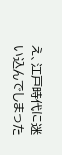え、江戸時代に迷い込んでしまった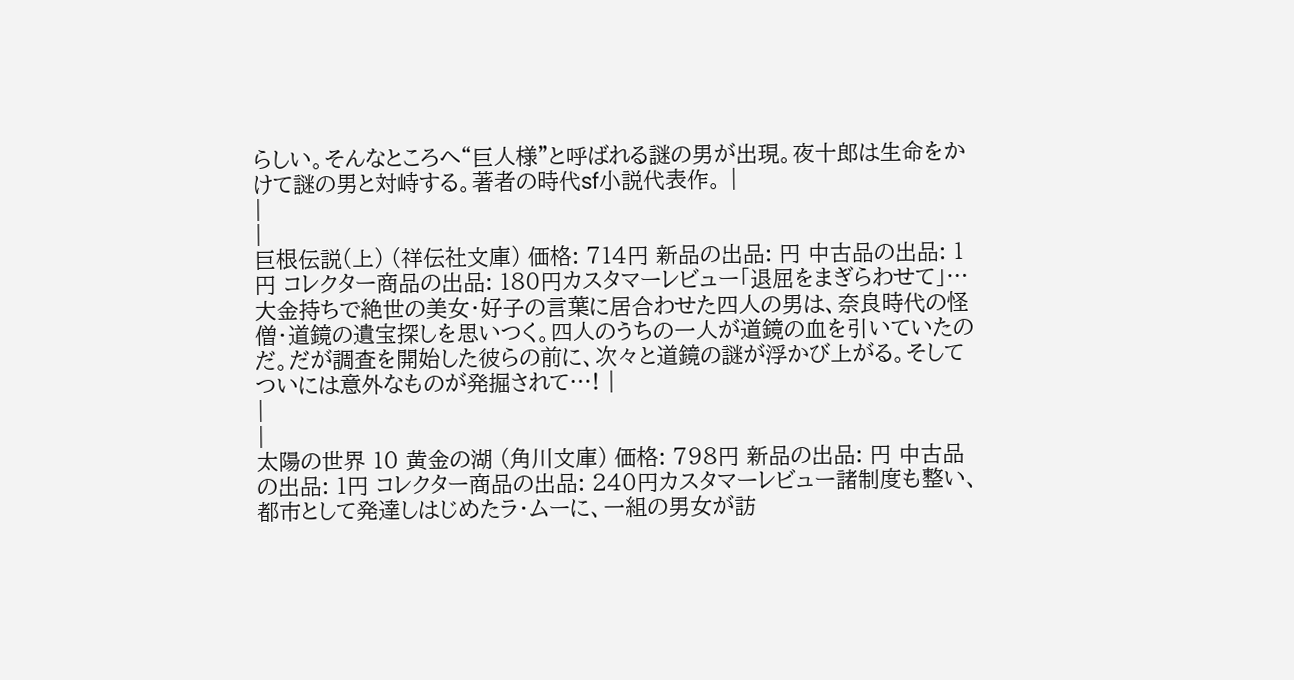らしい。そんなところへ“巨人様”と呼ばれる謎の男が出現。夜十郎は生命をかけて謎の男と対峙する。著者の時代sf小説代表作。 |
|
|
巨根伝説(上) (祥伝社文庫) 価格: 714円 新品の出品: 円 中古品の出品: 1円 コレクター商品の出品: 180円カスタマーレビュー「退屈をまぎらわせて」…大金持ちで絶世の美女・好子の言葉に居合わせた四人の男は、奈良時代の怪僧・道鏡の遺宝探しを思いつく。四人のうちの一人が道鏡の血を引いていたのだ。だが調査を開始した彼らの前に、次々と道鏡の謎が浮かび上がる。そしてついには意外なものが発掘されて…! |
|
|
太陽の世界 10 黄金の湖 (角川文庫) 価格: 798円 新品の出品: 円 中古品の出品: 1円 コレクター商品の出品: 240円カスタマーレビュー諸制度も整い、都市として発達しはじめたラ・ムーに、一組の男女が訪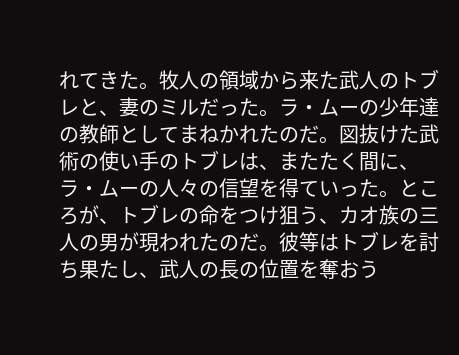れてきた。牧人の領域から来た武人のトブレと、妻のミルだった。ラ・ムーの少年達の教師としてまねかれたのだ。図抜けた武術の使い手のトブレは、またたく間に、ラ・ムーの人々の信望を得ていった。ところが、トブレの命をつけ狙う、カオ族の三人の男が現われたのだ。彼等はトブレを討ち果たし、武人の長の位置を奪おう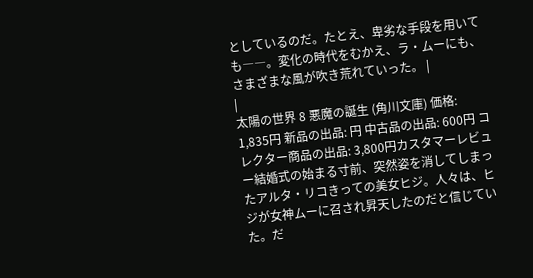としているのだ。たとえ、卑劣な手段を用いても――。変化の時代をむかえ、ラ・ムーにも、さまざまな風が吹き荒れていった。 |
|
太陽の世界 8 悪魔の誕生 (角川文庫) 価格: 1,835円 新品の出品: 円 中古品の出品: 600円 コレクター商品の出品: 3,800円カスタマーレビュー結婚式の始まる寸前、突然姿を消してしまったアルタ・リコきっての美女ヒジ。人々は、ヒジが女神ムーに召され昇天したのだと信じていた。だ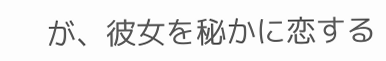が、彼女を秘かに恋する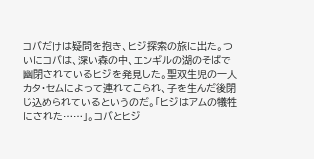コバだけは疑問を抱き、ヒジ探索の旅に出た。ついにコバは、深い森の中、エンギルの湖のそばで幽閉されているヒジを発見した。聖双生児の一人カタ・セムによって連れてこられ、子を生んだ後閉じ込められているというのだ。「ヒジはアムの犠牲にされた……」。コバとヒジ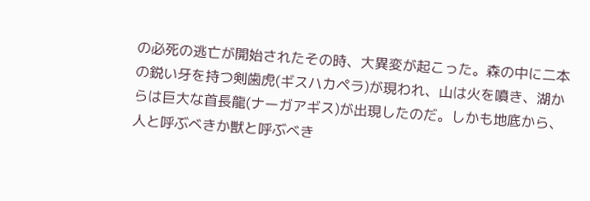の必死の逃亡が開始されたその時、大異変が起こった。森の中に二本の鋭い牙を持つ剣歯虎(ギスハカペラ)が現われ、山は火を噴き、湖からは巨大な首長龍(ナーガアギス)が出現したのだ。しかも地底から、人と呼ぶべきか獣と呼ぶべき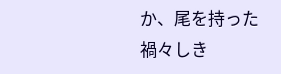か、尾を持った禍々しき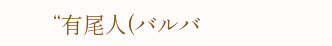“有尾人(バルバ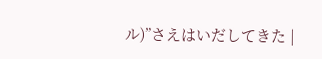ル)”さえはいだしてきた |